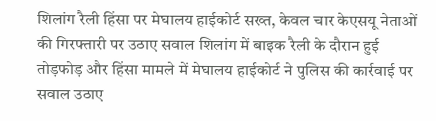शिलांग रैली हिंसा पर मेघालय हाईकोर्ट सख्त, केवल चार केएसयू नेताओं की गिरफ्तारी पर उठाए सवाल शिलांग में बाइक रैली के दौरान हुई तोड़फोड़ और हिंसा मामले में मेघालय हाईकोर्ट ने पुलिस की कार्रवाई पर सवाल उठाए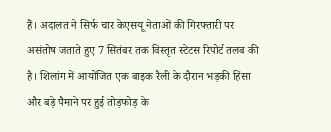हैं। अदालत ने सिर्फ चार केएसयू नेताओं की गिरफ्तारी पर असंतोष जताते हुए 7 सितंबर तक विस्तृत स्टेटस रिपोर्ट तलब की है। शिलांग में आयोजित एक बाइक रैली के दौरान भड़की हिंसा और बड़े पैमाने पर हुई तोड़फोड़ के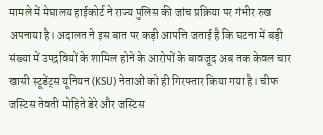मामले में मेघालय हाईकोर्ट ने राज्य पुलिस की जांच प्रक्रिया पर गंभीर रुख अपनाया है। अदालत ने इस बात पर कड़ी आपत्ति जताई है कि घटना में बड़ी संख्या में उपद्रवियों के शामिल होने के आरोपों के बावजूद अब तक केवल चार खासी स्टूडेंट्स यूनियन (KSU) नेताओं को ही गिरफ्तार किया गया है। चीफ जस्टिस तेवती मोहिते डेरे और जस्टिस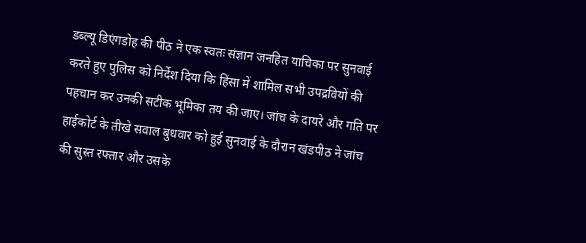डब्ल्यू डिएंगडोह की पीठ ने एक स्वतः संज्ञान जनहित याचिका पर सुनवाई करते हुए पुलिस को निर्देश दिया कि हिंसा में शामिल सभी उपद्रवियों की पहचान कर उनकी सटीक भूमिका तय की जाए। जांच के दायरे और गति पर हाईकोर्ट के तीखे सवाल बुधवार को हुई सुनवाई के दौरान खंडपीठ ने जांच की सुस्त रफ्तार और उसके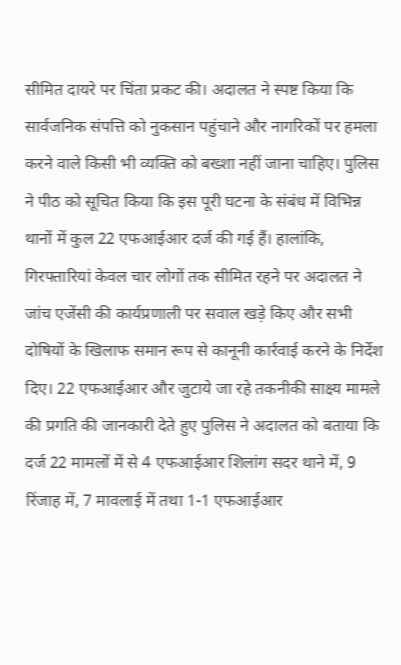सीमित दायरे पर चिंता प्रकट की। अदालत ने स्पष्ट किया कि सार्वजनिक संपत्ति को नुकसान पहुंचाने और नागरिकों पर हमला करने वाले किसी भी व्यक्ति को बख्शा नहीं जाना चाहिए। पुलिस ने पीठ को सूचित किया कि इस पूरी घटना के संबंध में विभिन्न थानों में कुल 22 एफआईआर दर्ज की गई हैं। हालांकि, गिरफ्तारियां केवल चार लोगों तक सीमित रहने पर अदालत ने जांच एजेंसी की कार्यप्रणाली पर सवाल खड़े किए और सभी दोषियों के खिलाफ समान रूप से कानूनी कार्रवाई करने के निर्देश दिए। 22 एफआईआर और जुटाये जा रहे तकनीकी साक्ष्य मामले की प्रगति की जानकारी देते हुए पुलिस ने अदालत को बताया कि दर्ज 22 मामलों में से 4 एफआईआर शिलांग सदर थाने में, 9 रिंजाह में, 7 मावलाई में तथा 1-1 एफआईआर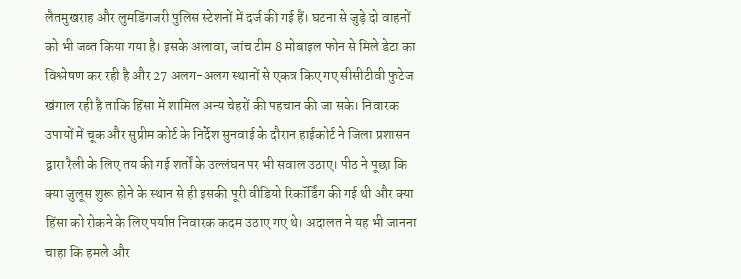लैतमुखराह और लुमडिंगजरी पुलिस स्टेशनों में दर्ज की गई हैं। घटना से जुड़े दो वाहनों को भी जब्त किया गया है। इसके अलावा, जांच टीम 8 मोबाइल फोन से मिले डेटा का विश्लेषण कर रही है और 27 अलग-अलग स्थानों से एकत्र किए गए सीसीटीवी फुटेज खंगाल रही है ताकि हिंसा में शामिल अन्य चेहरों की पहचान की जा सके। निवारक उपायों में चूक और सुप्रीम कोर्ट के निर्देश सुनवाई के दौरान हाईकोर्ट ने जिला प्रशासन द्वारा रैली के लिए तय की गई शर्तों के उल्लंघन पर भी सवाल उठाए। पीठ ने पूछा कि क्या जुलूस शुरू होने के स्थान से ही इसकी पूरी वीडियो रिकॉर्डिंग की गई थी और क्या हिंसा को रोकने के लिए पर्याप्त निवारक कदम उठाए गए थे। अदालत ने यह भी जानना चाहा कि हमले और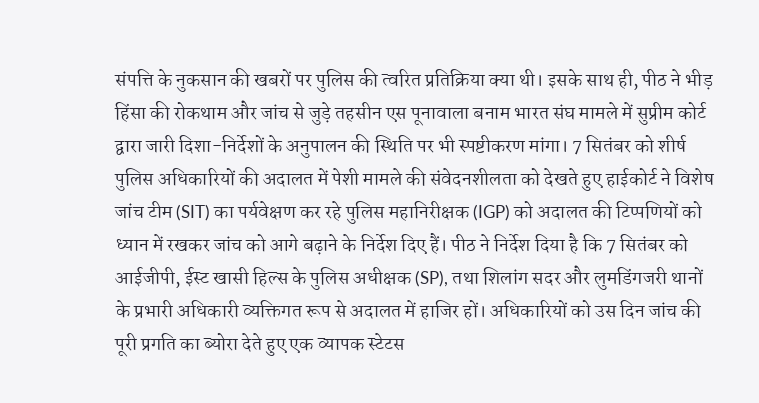संपत्ति के नुकसान की खबरों पर पुलिस की त्वरित प्रतिक्रिया क्या थी। इसके साथ ही, पीठ ने भीड़ हिंसा की रोकथाम और जांच से जुड़े तहसीन एस पूनावाला बनाम भारत संघ मामले में सुप्रीम कोर्ट द्वारा जारी दिशा-निर्देशों के अनुपालन की स्थिति पर भी स्पष्टीकरण मांगा। 7 सितंबर को शीर्ष पुलिस अधिकारियों की अदालत में पेशी मामले की संवेदनशीलता को देखते हुए हाईकोर्ट ने विशेष जांच टीम (SIT) का पर्यवेक्षण कर रहे पुलिस महानिरीक्षक (IGP) को अदालत की टिप्पणियों को ध्यान में रखकर जांच को आगे बढ़ाने के निर्देश दिए हैं। पीठ ने निर्देश दिया है कि 7 सितंबर को आईजीपी, ईस्ट खासी हिल्स के पुलिस अधीक्षक (SP), तथा शिलांग सदर और लुमडिंगजरी थानों के प्रभारी अधिकारी व्यक्तिगत रूप से अदालत में हाजिर हों। अधिकारियों को उस दिन जांच की पूरी प्रगति का ब्योरा देते हुए एक व्यापक स्टेटस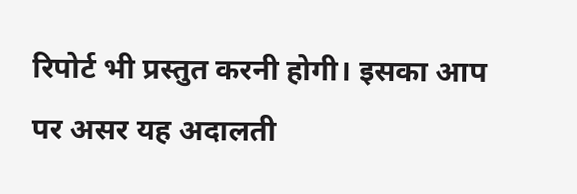रिपोर्ट भी प्रस्तुत करनी होगी। इसका आप पर असर यह अदालती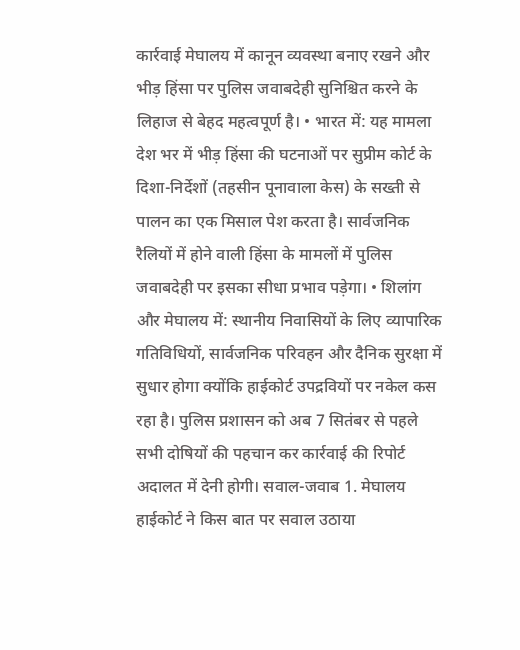कार्रवाई मेघालय में कानून व्यवस्था बनाए रखने और भीड़ हिंसा पर पुलिस जवाबदेही सुनिश्चित करने के लिहाज से बेहद महत्वपूर्ण है। • भारत में: यह मामला देश भर में भीड़ हिंसा की घटनाओं पर सुप्रीम कोर्ट के दिशा-निर्देशों (तहसीन पूनावाला केस) के सख्ती से पालन का एक मिसाल पेश करता है। सार्वजनिक रैलियों में होने वाली हिंसा के मामलों में पुलिस जवाबदेही पर इसका सीधा प्रभाव पड़ेगा। • शिलांग और मेघालय में: स्थानीय निवासियों के लिए व्यापारिक गतिविधियों, सार्वजनिक परिवहन और दैनिक सुरक्षा में सुधार होगा क्योंकि हाईकोर्ट उपद्रवियों पर नकेल कस रहा है। पुलिस प्रशासन को अब 7 सितंबर से पहले सभी दोषियों की पहचान कर कार्रवाई की रिपोर्ट अदालत में देनी होगी। सवाल-जवाब 1. मेघालय हाईकोर्ट ने किस बात पर सवाल उठाया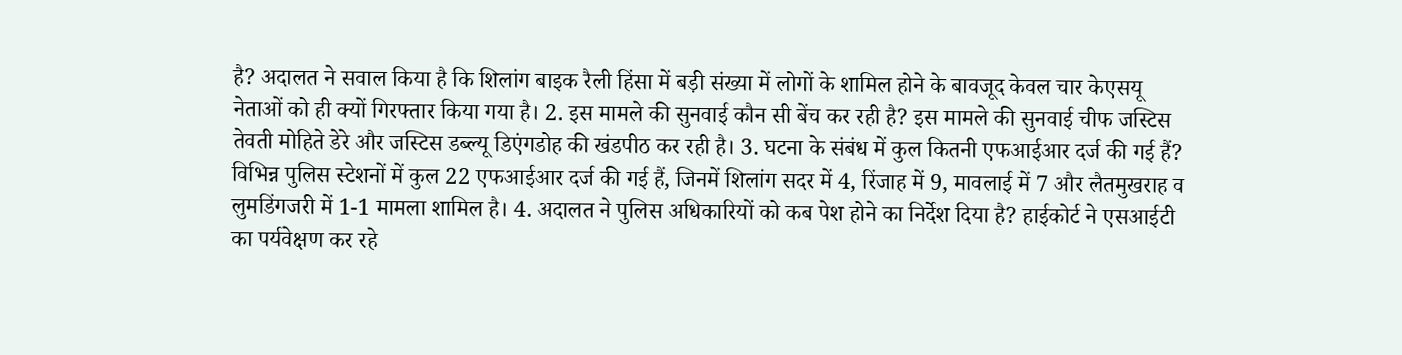है? अदालत ने सवाल किया है कि शिलांग बाइक रैली हिंसा में बड़ी संख्या में लोगों के शामिल होने के बावजूद केवल चार केएसयू नेताओं को ही क्यों गिरफ्तार किया गया है। 2. इस मामले की सुनवाई कौन सी बेंच कर रही है? इस मामले की सुनवाई चीफ जस्टिस तेवती मोहिते डेरे और जस्टिस डब्ल्यू डिएंगडोह की खंडपीठ कर रही है। 3. घटना के संबंध में कुल कितनी एफआईआर दर्ज की गई हैं? विभिन्न पुलिस स्टेशनों में कुल 22 एफआईआर दर्ज की गई हैं, जिनमें शिलांग सदर में 4, रिंजाह में 9, मावलाई में 7 और लैतमुखराह व लुमडिंगजरी में 1-1 मामला शामिल है। 4. अदालत ने पुलिस अधिकारियों को कब पेश होने का निर्देश दिया है? हाईकोर्ट ने एसआईटी का पर्यवेक्षण कर रहे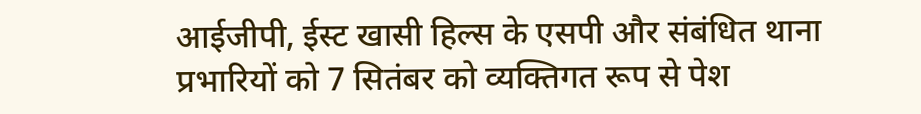आईजीपी, ईस्ट खासी हिल्स के एसपी और संबंधित थाना प्रभारियों को 7 सितंबर को व्यक्तिगत रूप से पेश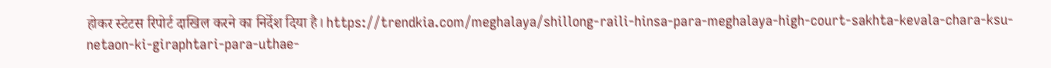होकर स्टेटस रिपोर्ट दाखिल करने का निर्देश दिया है। https://trendkia.com/meghalaya/shillong-raili-hinsa-para-meghalaya-high-court-sakhta-kevala-chara-ksu-netaon-ki-giraphtari-para-uthae-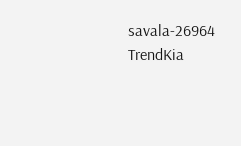savala-26964 TrendKia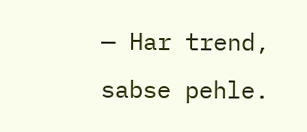— Har trend, sabse pehle.